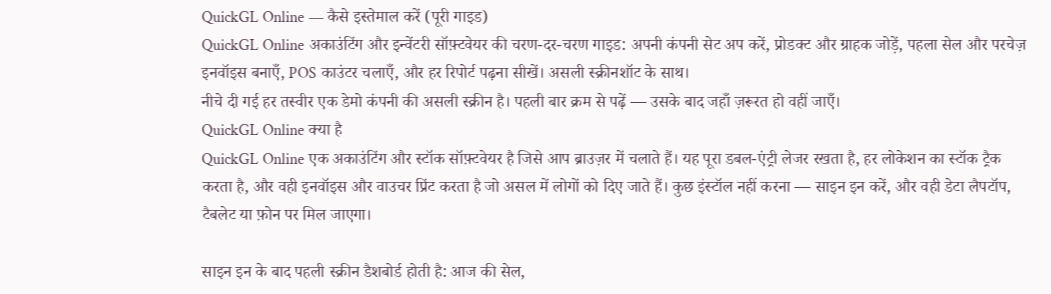QuickGL Online — कैसे इस्तेमाल करें (पूरी गाइड)
QuickGL Online अकाउंटिंग और इन्वेंटरी सॉफ़्टवेयर की चरण-दर-चरण गाइड: अपनी कंपनी सेट अप करें, प्रोडक्ट और ग्राहक जोड़ें, पहला सेल और परचेज़ इनवॉइस बनाएँ, POS काउंटर चलाएँ, और हर रिपोर्ट पढ़ना सीखें। असली स्क्रीनशॉट के साथ।
नीचे दी गई हर तस्वीर एक डेमो कंपनी की असली स्क्रीन है। पहली बार क्रम से पढ़ें — उसके बाद जहाँ ज़रूरत हो वहीं जाएँ।
QuickGL Online क्या है
QuickGL Online एक अकाउंटिंग और स्टॉक सॉफ़्टवेयर है जिसे आप ब्राउज़र में चलाते हैं। यह पूरा डबल-एंट्री लेजर रखता है, हर लोकेशन का स्टॉक ट्रैक करता है, और वही इनवॉइस और वाउचर प्रिंट करता है जो असल में लोगों को दिए जाते हैं। कुछ इंस्टॉल नहीं करना — साइन इन करें, और वही डेटा लैपटॉप, टैबलेट या फ़ोन पर मिल जाएगा।

साइन इन के बाद पहली स्क्रीन डैशबोर्ड होती है: आज की सेल,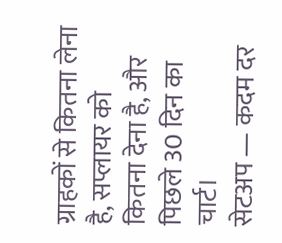ग्राहकों से कितना लेना है, सप्लायर को कितना देना है, और पिछले 30 दिन का चार्ट।
सेटअप — कदम दर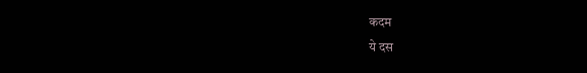कदम
ये दस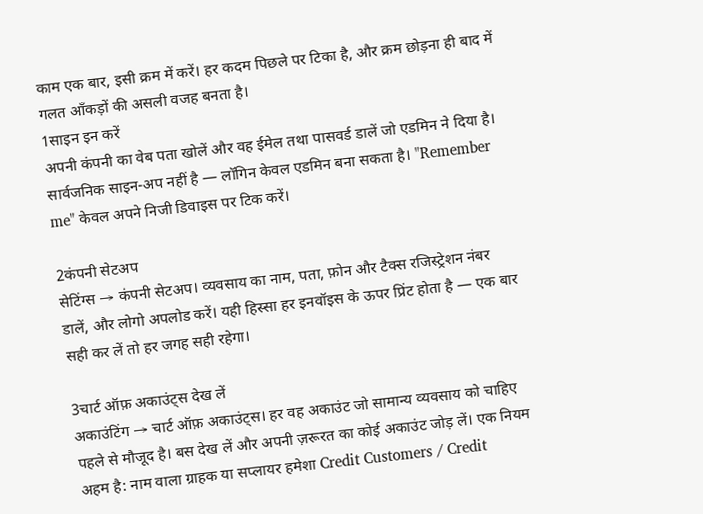काम एक बार, इसी क्रम में करें। हर कदम पिछले पर टिका है, और क्रम छोड़ना ही बाद में गलत आँकड़ों की असली वजह बनता है।
1साइन इन करें
अपनी कंपनी का वेब पता खोलें और वह ईमेल तथा पासवर्ड डालें जो एडमिन ने दिया है। सार्वजनिक साइन-अप नहीं है — लॉगिन केवल एडमिन बना सकता है। "Remember me" केवल अपने निजी डिवाइस पर टिक करें।

2कंपनी सेटअप
सेटिंग्स → कंपनी सेटअप। व्यवसाय का नाम, पता, फ़ोन और टैक्स रजिस्ट्रेशन नंबर डालें, और लोगो अपलोड करें। यही हिस्सा हर इनवॉइस के ऊपर प्रिंट होता है — एक बार सही कर लें तो हर जगह सही रहेगा।

3चार्ट ऑफ़ अकाउंट्स देख लें
अकाउंटिंग → चार्ट ऑफ़ अकाउंट्स। हर वह अकाउंट जो सामान्य व्यवसाय को चाहिए पहले से मौजूद है। बस देख लें और अपनी ज़रूरत का कोई अकाउंट जोड़ लें। एक नियम अहम है: नाम वाला ग्राहक या सप्लायर हमेशा Credit Customers / Credit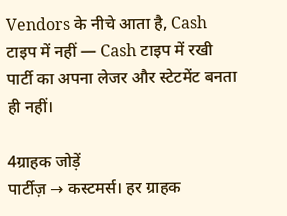Vendors के नीचे आता है, Cash टाइप में नहीं — Cash टाइप में रखी पार्टी का अपना लेजर और स्टेटमेंट बनता ही नहीं।

4ग्राहक जोड़ें
पार्टीज़ → कस्टमर्स। हर ग्राहक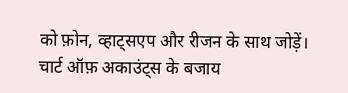को फ़ोन, व्हाट्सएप और रीजन के साथ जोड़ें। चार्ट ऑफ़ अकाउंट्स के बजाय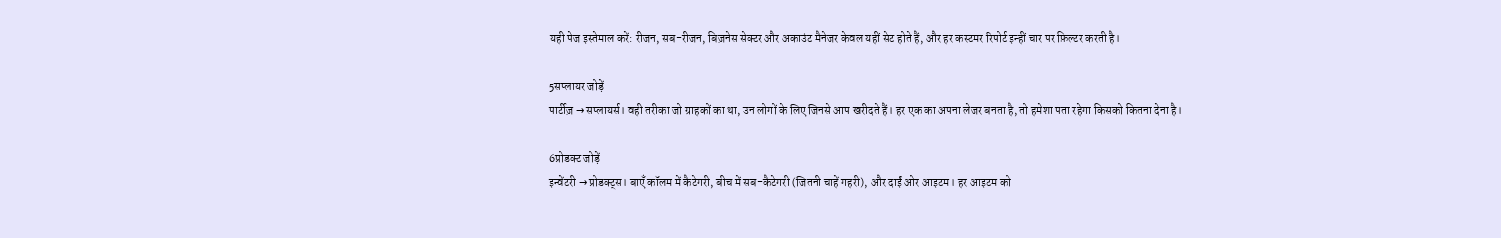यही पेज इस्तेमाल करें: रीजन, सब-रीजन, बिज़नेस सेक्टर और अकाउंट मैनेजर केवल यहीं सेट होते हैं, और हर कस्टमर रिपोर्ट इन्हीं चार पर फ़िल्टर करती है।

5सप्लायर जोड़ें
पार्टीज़ → सप्लायर्स। वही तरीका जो ग्राहकों का था, उन लोगों के लिए जिनसे आप खरीदते हैं। हर एक का अपना लेजर बनता है, तो हमेशा पता रहेगा किसको कितना देना है।

6प्रोडक्ट जोड़ें
इन्वेंटरी → प्रोडक्ट्स। बाएँ कॉलम में कैटेगरी, बीच में सब-कैटेगरी (जितनी चाहें गहरी), और दाईं ओर आइटम। हर आइटम को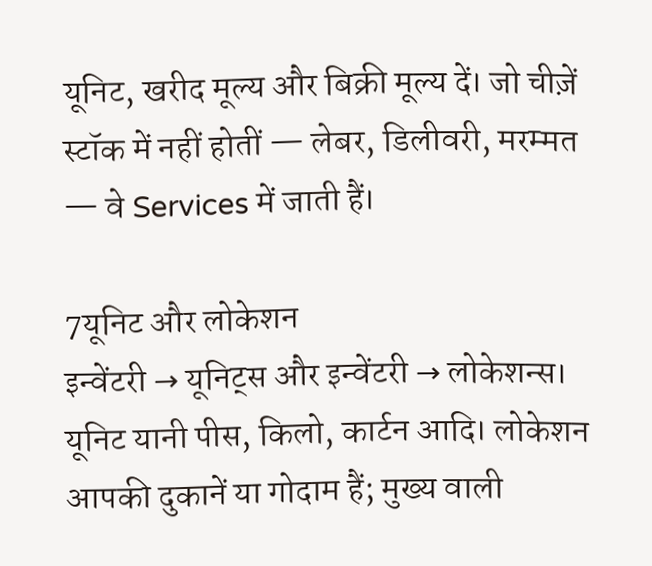यूनिट, खरीद मूल्य और बिक्री मूल्य दें। जो चीज़ें स्टॉक में नहीं होतीं — लेबर, डिलीवरी, मरम्मत — वे Services में जाती हैं।

7यूनिट और लोकेशन
इन्वेंटरी → यूनिट्स और इन्वेंटरी → लोकेशन्स। यूनिट यानी पीस, किलो, कार्टन आदि। लोकेशन आपकी दुकानें या गोदाम हैं; मुख्य वाली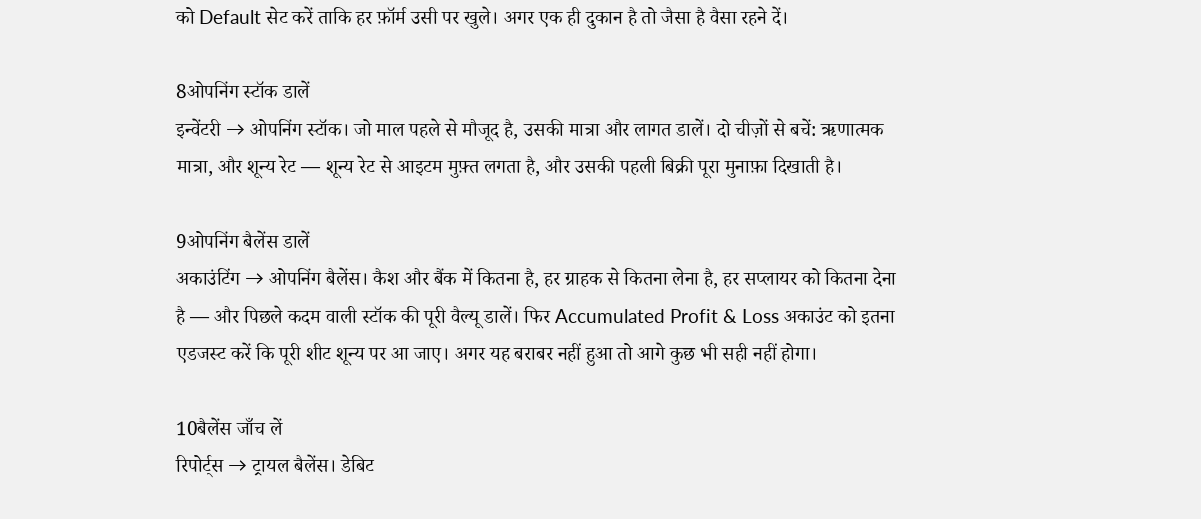को Default सेट करें ताकि हर फ़ॉर्म उसी पर खुले। अगर एक ही दुकान है तो जैसा है वैसा रहने दें।

8ओपनिंग स्टॉक डालें
इन्वेंटरी → ओपनिंग स्टॉक। जो माल पहले से मौजूद है, उसकी मात्रा और लागत डालें। दो चीज़ों से बचें: ऋणात्मक मात्रा, और शून्य रेट — शून्य रेट से आइटम मुफ़्त लगता है, और उसकी पहली बिक्री पूरा मुनाफ़ा दिखाती है।

9ओपनिंग बैलेंस डालें
अकाउंटिंग → ओपनिंग बैलेंस। कैश और बैंक में कितना है, हर ग्राहक से कितना लेना है, हर सप्लायर को कितना देना है — और पिछले कदम वाली स्टॉक की पूरी वैल्यू डालें। फिर Accumulated Profit & Loss अकाउंट को इतना एडजस्ट करें कि पूरी शीट शून्य पर आ जाए। अगर यह बराबर नहीं हुआ तो आगे कुछ भी सही नहीं होगा।

10बैलेंस जाँच लें
रिपोर्ट्स → ट्रायल बैलेंस। डेबिट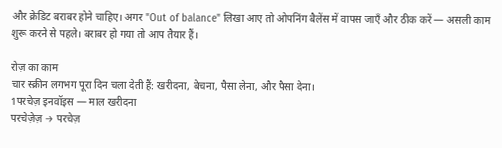और क्रेडिट बराबर होने चाहिए। अगर "Out of balance" लिखा आए तो ओपनिंग बैलेंस में वापस जाएँ और ठीक करें — असली काम शुरू करने से पहले। बराबर हो गया तो आप तैयार हैं।

रोज़ का काम
चार स्क्रीन लगभग पूरा दिन चला देती हैं: खरीदना, बेचना, पैसा लेना, और पैसा देना।
1परचेज़ इनवॉइस — माल खरीदना
परचेज़ेज़ → परचेज़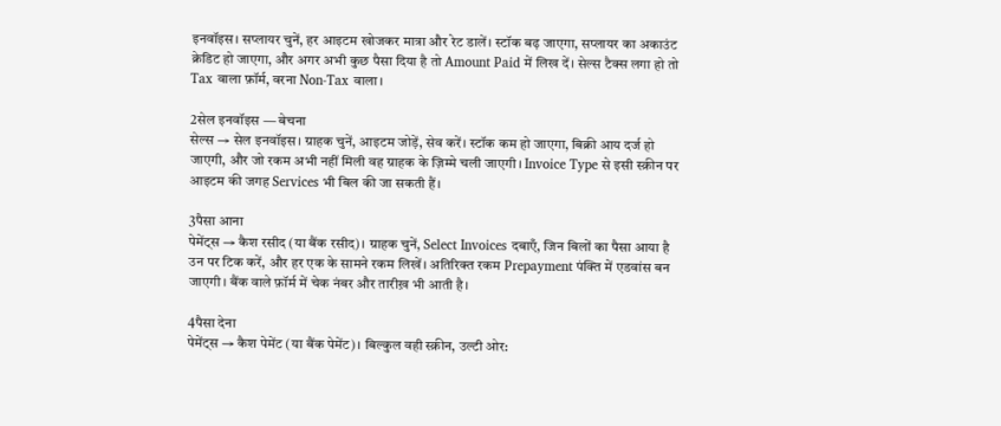इनवॉइस। सप्लायर चुनें, हर आइटम खोजकर मात्रा और रेट डालें। स्टॉक बढ़ जाएगा, सप्लायर का अकाउंट क्रेडिट हो जाएगा, और अगर अभी कुछ पैसा दिया है तो Amount Paid में लिख दें। सेल्स टैक्स लगा हो तो Tax वाला फ़ॉर्म, वरना Non-Tax वाला।

2सेल इनवॉइस — बेचना
सेल्स → सेल इनवॉइस। ग्राहक चुनें, आइटम जोड़ें, सेव करें। स्टॉक कम हो जाएगा, बिक्री आय दर्ज हो जाएगी, और जो रकम अभी नहीं मिली वह ग्राहक के ज़िम्मे चली जाएगी। Invoice Type से इसी स्क्रीन पर आइटम की जगह Services भी बिल की जा सकती हैं।

3पैसा आना
पेमेंट्स → कैश रसीद (या बैंक रसीद)। ग्राहक चुनें, Select Invoices दबाएँ, जिन बिलों का पैसा आया है उन पर टिक करें, और हर एक के सामने रकम लिखें। अतिरिक्त रकम Prepayment पंक्ति में एडवांस बन जाएगी। बैंक वाले फ़ॉर्म में चेक नंबर और तारीख़ भी आती है।

4पैसा देना
पेमेंट्स → कैश पेमेंट (या बैंक पेमेंट)। बिल्कुल वही स्क्रीन, उल्टी ओर: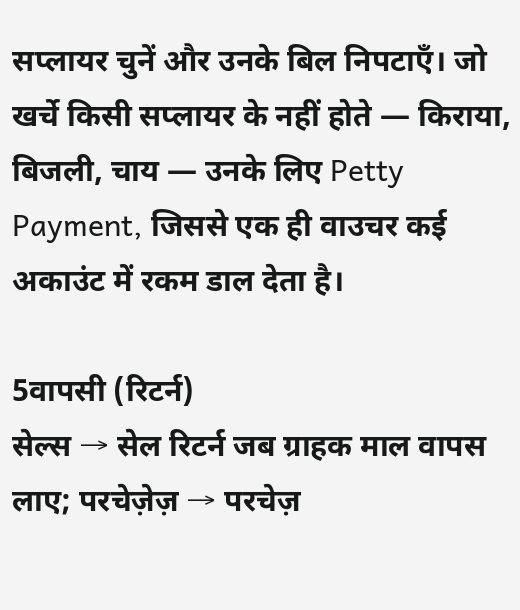सप्लायर चुनें और उनके बिल निपटाएँ। जो खर्चे किसी सप्लायर के नहीं होते — किराया, बिजली, चाय — उनके लिए Petty Payment, जिससे एक ही वाउचर कई अकाउंट में रकम डाल देता है।

5वापसी (रिटर्न)
सेल्स → सेल रिटर्न जब ग्राहक माल वापस लाए; परचेज़ेज़ → परचेज़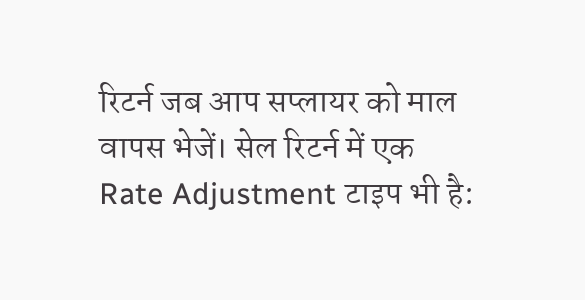रिटर्न जब आप सप्लायर को माल वापस भेजें। सेल रिटर्न में एक Rate Adjustment टाइप भी है: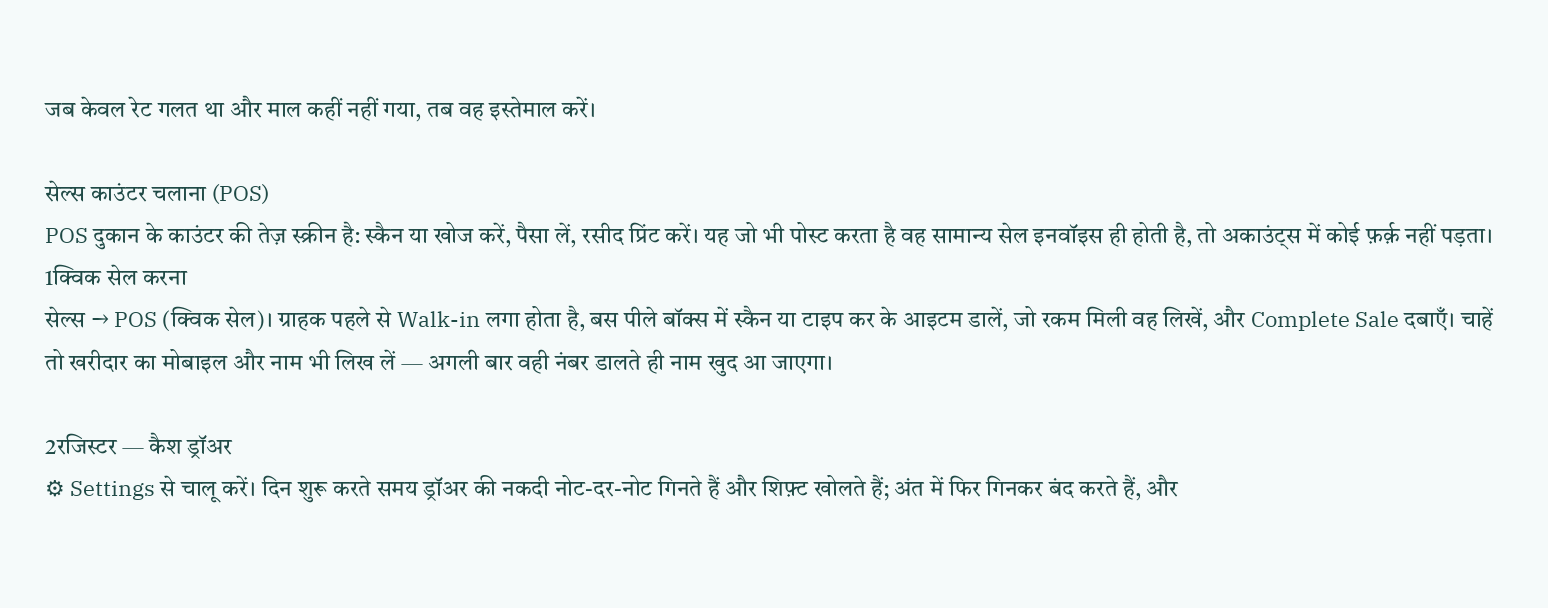जब केवल रेट गलत था और माल कहीं नहीं गया, तब वह इस्तेमाल करें।

सेल्स काउंटर चलाना (POS)
POS दुकान के काउंटर की तेज़ स्क्रीन है: स्कैन या खोज करें, पैसा लें, रसीद प्रिंट करें। यह जो भी पोस्ट करता है वह सामान्य सेल इनवॉइस ही होती है, तो अकाउंट्स में कोई फ़र्क़ नहीं पड़ता।
1क्विक सेल करना
सेल्स → POS (क्विक सेल)। ग्राहक पहले से Walk-in लगा होता है, बस पीले बॉक्स में स्कैन या टाइप कर के आइटम डालें, जो रकम मिली वह लिखें, और Complete Sale दबाएँ। चाहें तो खरीदार का मोबाइल और नाम भी लिख लें — अगली बार वही नंबर डालते ही नाम खुद आ जाएगा।

2रजिस्टर — कैश ड्रॉअर
⚙ Settings से चालू करें। दिन शुरू करते समय ड्रॉअर की नकदी नोट-दर-नोट गिनते हैं और शिफ़्ट खोलते हैं; अंत में फिर गिनकर बंद करते हैं, और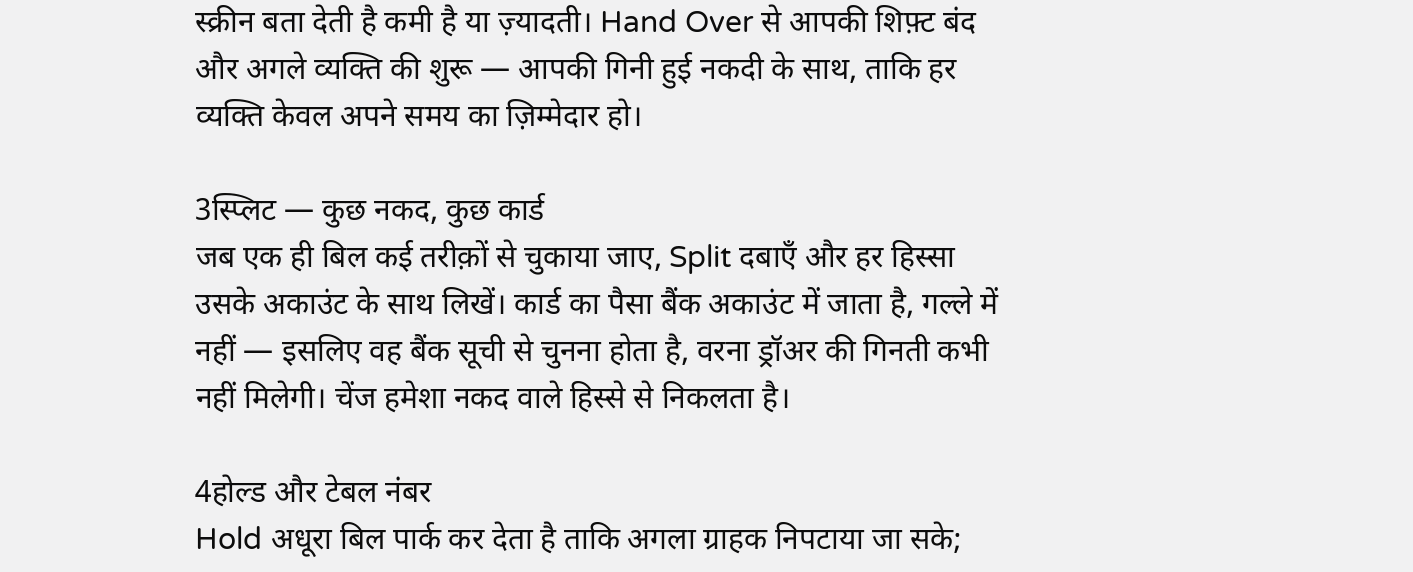स्क्रीन बता देती है कमी है या ज़्यादती। Hand Over से आपकी शिफ़्ट बंद और अगले व्यक्ति की शुरू — आपकी गिनी हुई नकदी के साथ, ताकि हर व्यक्ति केवल अपने समय का ज़िम्मेदार हो।

3स्प्लिट — कुछ नकद, कुछ कार्ड
जब एक ही बिल कई तरीक़ों से चुकाया जाए, Split दबाएँ और हर हिस्सा उसके अकाउंट के साथ लिखें। कार्ड का पैसा बैंक अकाउंट में जाता है, गल्ले में नहीं — इसलिए वह बैंक सूची से चुनना होता है, वरना ड्रॉअर की गिनती कभी नहीं मिलेगी। चेंज हमेशा नकद वाले हिस्से से निकलता है।

4होल्ड और टेबल नंबर
Hold अधूरा बिल पार्क कर देता है ताकि अगला ग्राहक निपटाया जा सके;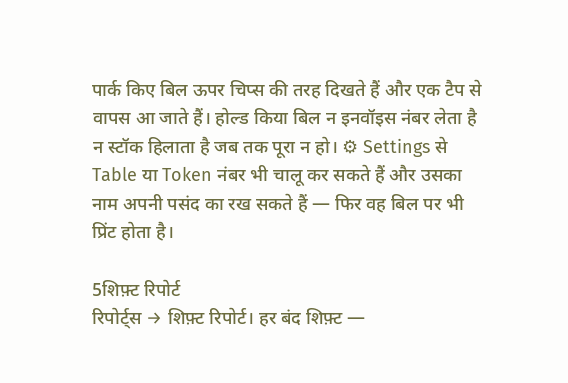पार्क किए बिल ऊपर चिप्स की तरह दिखते हैं और एक टैप से वापस आ जाते हैं। होल्ड किया बिल न इनवॉइस नंबर लेता है न स्टॉक हिलाता है जब तक पूरा न हो। ⚙ Settings से Table या Token नंबर भी चालू कर सकते हैं और उसका नाम अपनी पसंद का रख सकते हैं — फिर वह बिल पर भी प्रिंट होता है।

5शिफ़्ट रिपोर्ट
रिपोर्ट्स → शिफ़्ट रिपोर्ट। हर बंद शिफ़्ट —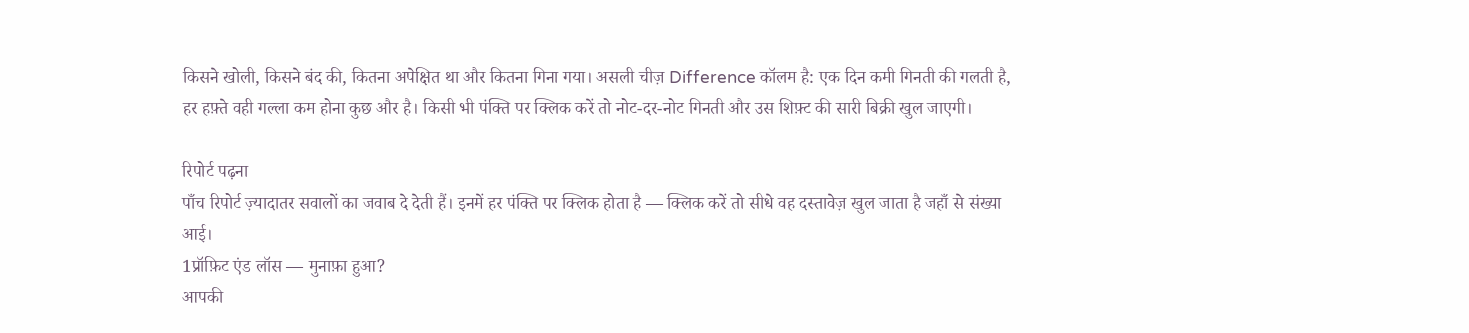किसने खोली, किसने बंद की, कितना अपेक्षित था और कितना गिना गया। असली चीज़ Difference कॉलम है: एक दिन कमी गिनती की गलती है, हर हफ़्ते वही गल्ला कम होना कुछ और है। किसी भी पंक्ति पर क्लिक करें तो नोट-दर-नोट गिनती और उस शिफ़्ट की सारी बिक्री खुल जाएगी।

रिपोर्ट पढ़ना
पाँच रिपोर्ट ज़्यादातर सवालों का जवाब दे देती हैं। इनमें हर पंक्ति पर क्लिक होता है — क्लिक करें तो सीधे वह दस्तावेज़ खुल जाता है जहाँ से संख्या आई।
1प्रॉफ़िट एंड लॉस — मुनाफ़ा हुआ?
आपकी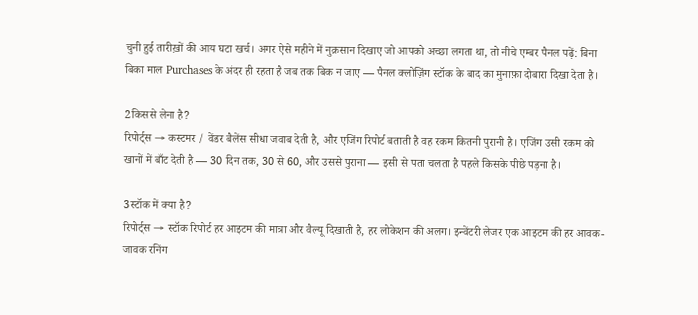चुनी हुई तारीख़ों की आय घटा खर्च। अगर ऐसे महीने में नुक़सान दिखाए जो आपको अच्छा लगता था, तो नीचे एम्बर पैनल पढ़ें: बिना बिका माल Purchases के अंदर ही रहता है जब तक बिक न जाए — पैनल क्लोज़िंग स्टॉक के बाद का मुनाफ़ा दोबारा दिखा देता है।

2किससे लेना है?
रिपोर्ट्स → कस्टमर / वेंडर बैलेंस सीधा जवाब देती है, और एजिंग रिपोर्ट बताती है वह रकम कितनी पुरानी है। एजिंग उसी रकम को खानों में बाँट देती है — 30 दिन तक, 30 से 60, और उससे पुराना — इसी से पता चलता है पहले किसके पीछे पड़ना है।

3स्टॉक में क्या है?
रिपोर्ट्स → स्टॉक रिपोर्ट हर आइटम की मात्रा और वैल्यू दिखाती है, हर लोकेशन की अलग। इन्वेंटरी लेजर एक आइटम की हर आवक-जावक रनिंग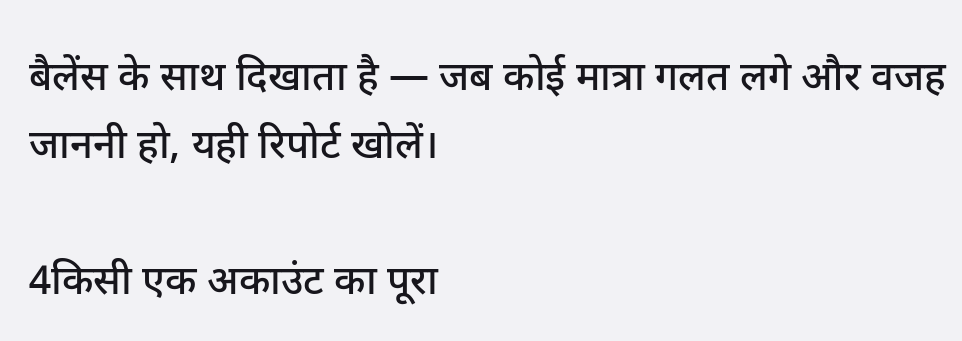बैलेंस के साथ दिखाता है — जब कोई मात्रा गलत लगे और वजह जाननी हो, यही रिपोर्ट खोलें।

4किसी एक अकाउंट का पूरा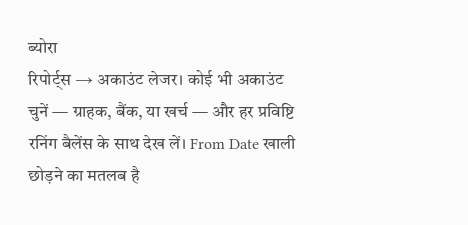ब्योरा
रिपोर्ट्स → अकाउंट लेजर। कोई भी अकाउंट चुनें — ग्राहक, बैंक, या खर्च — और हर प्रविष्टि रनिंग बैलेंस के साथ देख लें। From Date खाली छोड़ने का मतलब है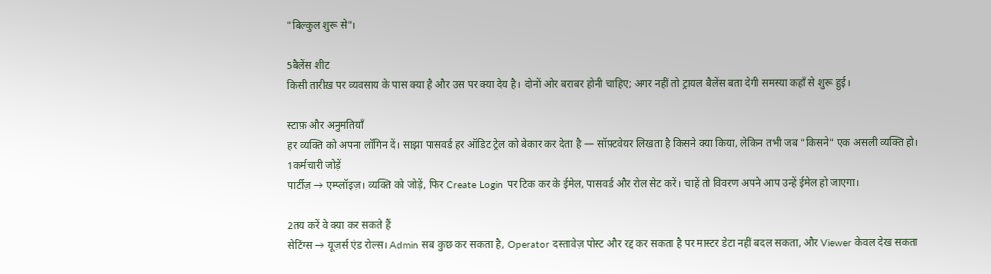"बिल्कुल शुरू से"।

5बैलेंस शीट
किसी तारीख़ पर व्यवसाय के पास क्या है और उस पर क्या देय है। दोनों ओर बराबर होनी चाहिए; अगर नहीं तो ट्रायल बैलेंस बता देगी समस्या कहाँ से शुरू हुई।

स्टाफ़ और अनुमतियाँ
हर व्यक्ति को अपना लॉगिन दें। साझा पासवर्ड हर ऑडिट ट्रेल को बेकार कर देता है — सॉफ़्टवेयर लिखता है किसने क्या किया, लेकिन तभी जब "किसने" एक असली व्यक्ति हो।
1कर्मचारी जोड़ें
पार्टीज़ → एम्प्लॉइज़। व्यक्ति को जोड़ें, फिर Create Login पर टिक कर के ईमेल, पासवर्ड और रोल सेट करें। चाहें तो विवरण अपने आप उन्हें ईमेल हो जाएगा।

2तय करें वे क्या कर सकते हैं
सेटिंग्स → यूज़र्स एंड रोल्स। Admin सब कुछ कर सकता है, Operator दस्तावेज़ पोस्ट और रद्द कर सकता है पर मास्टर डेटा नहीं बदल सकता, और Viewer केवल देख सकता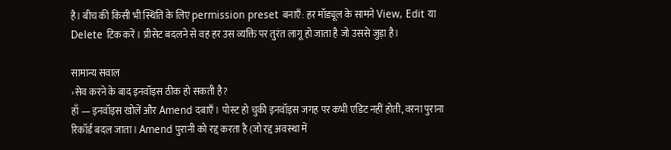है। बीच की किसी भी स्थिति के लिए permission preset बनाएँ: हर मॉड्यूल के सामने View, Edit या Delete टिक करें। प्रीसेट बदलने से वह हर उस व्यक्ति पर तुरंत लागू हो जाता है जो उससे जुड़ा है।

सामान्य सवाल
›सेव करने के बाद इनवॉइस ठीक हो सकती है?
हाँ — इनवॉइस खोलें और Amend दबाएँ। पोस्ट हो चुकी इनवॉइस जगह पर कभी एडिट नहीं होती, वरना पुराना रिकॉर्ड बदल जाता। Amend पुरानी को रद्द करता है (जो रद्द अवस्था में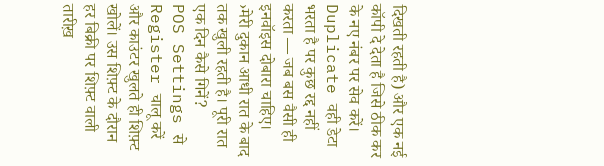दिखती रहती है) और एक नई कॉपी दे देता है जिसे ठीक कर के नए नंबर पर सेव करें। Duplicate वही डेटा भरता है पर कुछ रद्द नहीं करता — जब बस वैसी ही इनवॉइस दोबारा चाहिए।
›मेरी दुकान आधी रात के बाद तक खुली रहती है। पूरी रात एक दिन कैसे गिनें?
POS Settings से Register चालू करें और काउंटर खुलते ही शिफ़्ट खोलें। उस शिफ़्ट के दौरान हर बिक्री पर शिफ़्ट वाली तारीख़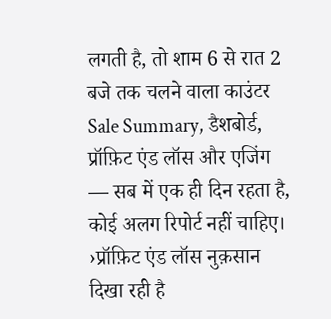लगती है, तो शाम 6 से रात 2 बजे तक चलने वाला काउंटर Sale Summary, डैशबोर्ड, प्रॉफ़िट एंड लॉस और एजिंग — सब में एक ही दिन रहता है, कोई अलग रिपोर्ट नहीं चाहिए।
›प्रॉफ़िट एंड लॉस नुक़सान दिखा रही है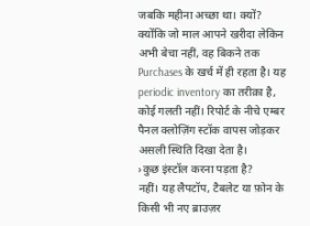जबकि महीना अच्छा था। क्यों?
क्योंकि जो माल आपने खरीदा लेकिन अभी बेचा नहीं, वह बिकने तक Purchases के खर्च में ही रहता है। यह periodic inventory का तरीक़ा है, कोई गलती नहीं। रिपोर्ट के नीचे एम्बर पैनल क्लोज़िंग स्टॉक वापस जोड़कर असली स्थिति दिखा देता है।
›कुछ इंस्टॉल करना पड़ता है?
नहीं। यह लैपटॉप, टैबलेट या फ़ोन के किसी भी नए ब्राउज़र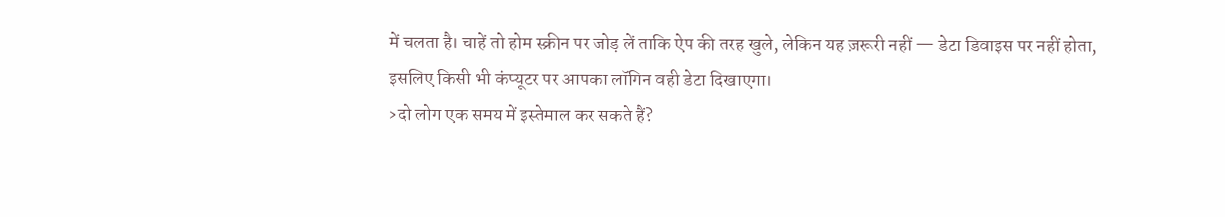में चलता है। चाहें तो होम स्क्रीन पर जोड़ लें ताकि ऐप की तरह खुले, लेकिन यह ज़रूरी नहीं — डेटा डिवाइस पर नहीं होता, इसलिए किसी भी कंप्यूटर पर आपका लॉगिन वही डेटा दिखाएगा।
›दो लोग एक समय में इस्तेमाल कर सकते हैं?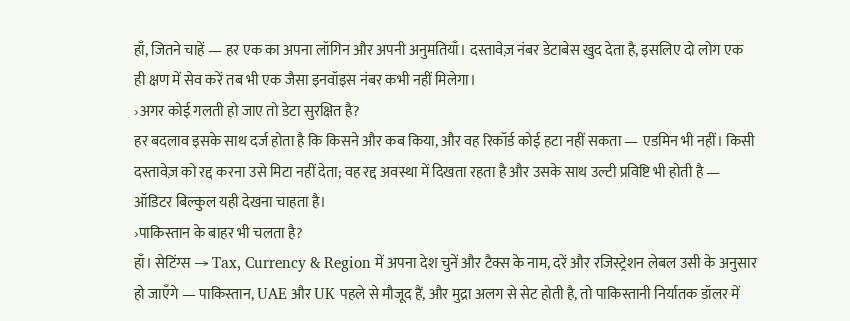हाँ, जितने चाहें — हर एक का अपना लॉगिन और अपनी अनुमतियाँ। दस्तावेज़ नंबर डेटाबेस खुद देता है, इसलिए दो लोग एक ही क्षण में सेव करें तब भी एक जैसा इनवॉइस नंबर कभी नहीं मिलेगा।
›अगर कोई गलती हो जाए तो डेटा सुरक्षित है?
हर बदलाव इसके साथ दर्ज होता है कि किसने और कब किया, और वह रिकॉर्ड कोई हटा नहीं सकता — एडमिन भी नहीं। किसी दस्तावेज़ को रद्द करना उसे मिटा नहीं देता; वह रद्द अवस्था में दिखता रहता है और उसके साथ उल्टी प्रविष्टि भी होती है — ऑडिटर बिल्कुल यही देखना चाहता है।
›पाकिस्तान के बाहर भी चलता है?
हाँ। सेटिंग्स → Tax, Currency & Region में अपना देश चुनें और टैक्स के नाम, दरें और रजिस्ट्रेशन लेबल उसी के अनुसार हो जाएँगे — पाकिस्तान, UAE और UK पहले से मौजूद हैं, और मुद्रा अलग से सेट होती है, तो पाकिस्तानी निर्यातक डॉलर में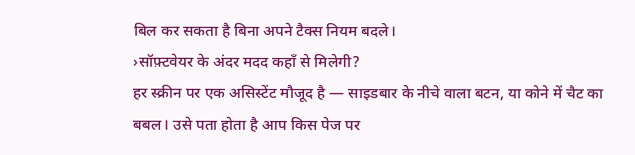बिल कर सकता है बिना अपने टैक्स नियम बदले।
›सॉफ़्टवेयर के अंदर मदद कहाँ से मिलेगी?
हर स्क्रीन पर एक असिस्टेंट मौजूद है — साइडबार के नीचे वाला बटन, या कोने में चैट का बबल। उसे पता होता है आप किस पेज पर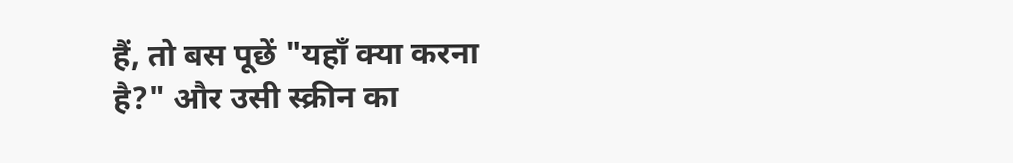हैं, तो बस पूछें "यहाँ क्या करना है?" और उसी स्क्रीन का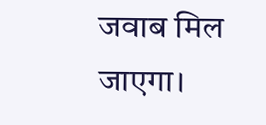जवाब मिल जाएगा।